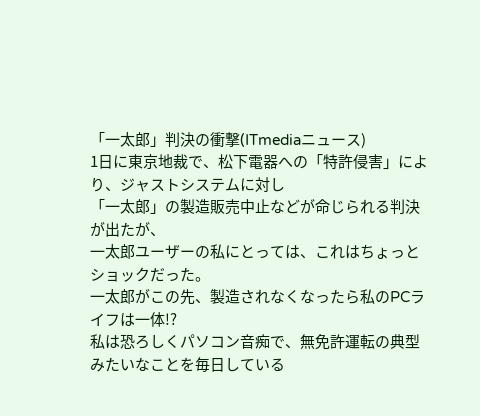「一太郎」判決の衝撃(ITmediaニュース)
1日に東京地裁で、松下電器への「特許侵害」により、ジャストシステムに対し
「一太郎」の製造販売中止などが命じられる判決が出たが、
一太郎ユーザーの私にとっては、これはちょっとショックだった。
一太郎がこの先、製造されなくなったら私のPCライフは一体!?
私は恐ろしくパソコン音痴で、無免許運転の典型みたいなことを毎日している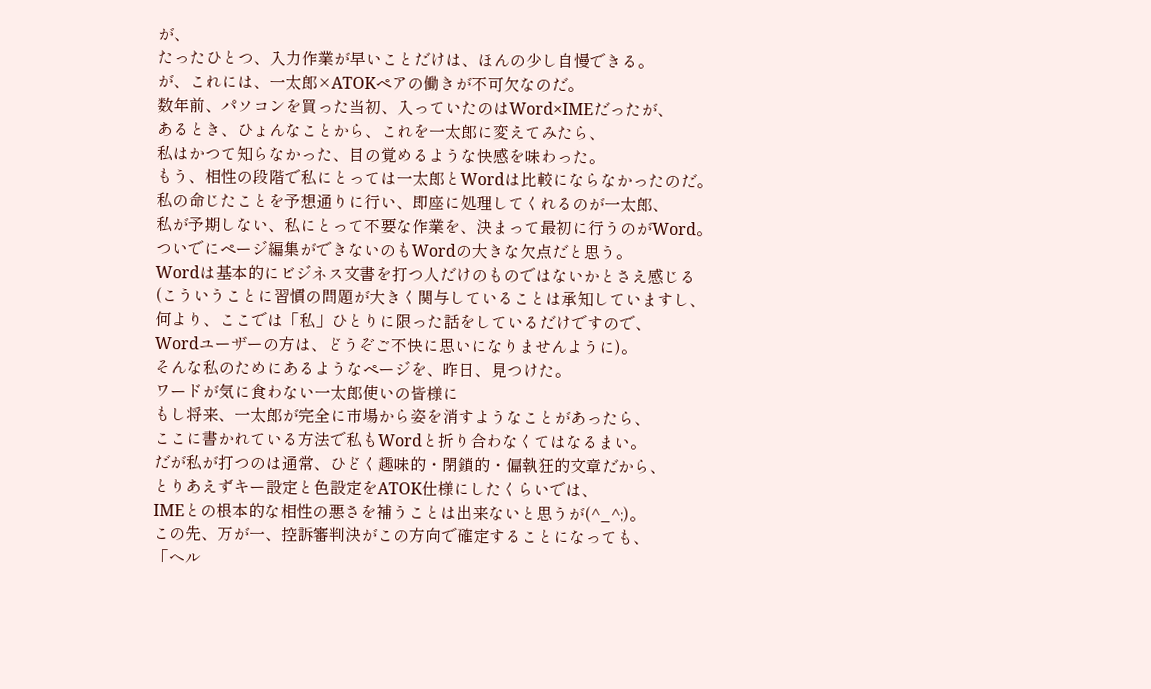が、
たったひとつ、入力作業が早いことだけは、ほんの少し自慢できる。
が、これには、一太郎×ATOKペアの働きが不可欠なのだ。
数年前、パソコンを買った当初、入っていたのはWord×IMEだったが、
あるとき、ひょんなことから、これを一太郎に変えてみたら、
私はかつて知らなかった、目の覚めるような快感を味わった。
もう、相性の段階で私にとっては一太郎とWordは比較にならなかったのだ。
私の命じたことを予想通りに行い、即座に処理してくれるのが一太郎、
私が予期しない、私にとって不要な作業を、決まって最初に行うのがWord。
ついでにページ編集ができないのもWordの大きな欠点だと思う。
Wordは基本的にビジネス文書を打つ人だけのものではないかとさえ感じる
(こういうことに習慣の問題が大きく関与していることは承知していますし、
何より、ここでは「私」ひとりに限った話をしているだけですので、
Wordユーザーの方は、どうぞご不快に思いになりませんように)。
そんな私のためにあるようなページを、昨日、見つけた。
ワードが気に食わない一太郎使いの皆様に
もし将来、一太郎が完全に市場から姿を消すようなことがあったら、
ここに書かれている方法で私もWordと折り合わなくてはなるまい。
だが私が打つのは通常、ひどく趣味的・閉鎖的・偏執狂的文章だから、
とりあえずキー設定と色設定をATOK仕様にしたくらいでは、
IMEとの根本的な相性の悪さを補うことは出来ないと思うが(^_^;)。
この先、万が一、控訴審判決がこの方向で確定することになっても、
「ヘル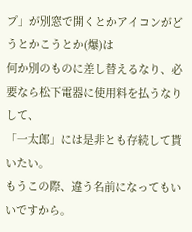プ」が別窓で開くとかアイコンがどうとかこうとか(爆)は
何か別のものに差し替えるなり、必要なら松下電器に使用料を払うなりして、
「一太郎」には是非とも存続して貰いたい。
もうこの際、違う名前になってもいいですから。